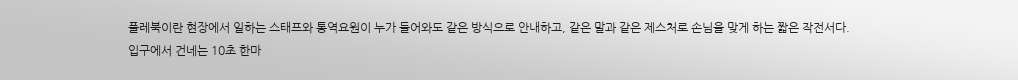플레북이란 현장에서 일하는 스태프와 통역요원이 누가 들어와도 같은 방식으로 안내하고, 같은 말과 같은 제스처로 손님을 맞게 하는 짧은 작전서다.
입구에서 건네는 10초 한마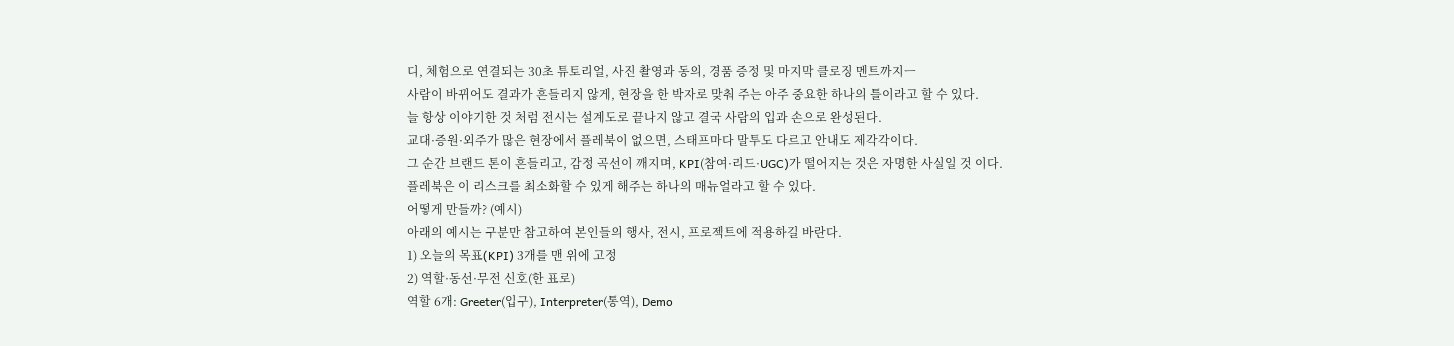디, 체험으로 연결되는 30초 튜토리얼, 사진 촬영과 동의, 경품 증정 및 마지막 클로징 멘트까지ㅡ
사람이 바뀌어도 결과가 흔들리지 않게, 현장을 한 박자로 맞춰 주는 아주 중요한 하나의 틀이라고 할 수 있다.
늘 항상 이야기한 것 처럼 전시는 설계도로 끝나지 않고 결국 사람의 입과 손으로 완성된다.
교대·증원·외주가 많은 현장에서 플레북이 없으면, 스태프마다 말투도 다르고 안내도 제각각이다.
그 순간 브랜드 톤이 흔들리고, 감정 곡선이 깨지며, KPI(참여·리드·UGC)가 떨어지는 것은 자명한 사실일 것 이다.
플레북은 이 리스크를 최소화할 수 있게 해주는 하나의 매뉴얼라고 할 수 있다.
어떻게 만들까? (예시)
아래의 예시는 구분만 참고하여 본인들의 행사, 전시, 프로젝트에 적용하길 바란다.
1) 오늘의 목표(KPI) 3개를 맨 위에 고정
2) 역할·동선·무전 신호(한 표로)
역할 6개: Greeter(입구), Interpreter(통역), Demo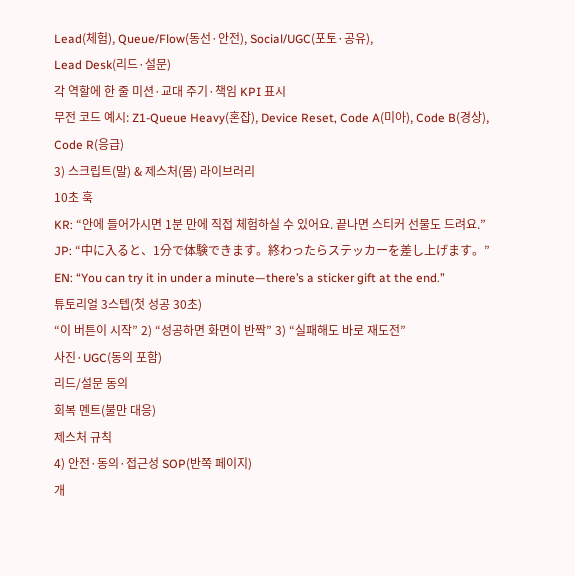Lead(체험), Queue/Flow(동선·안전), Social/UGC(포토·공유),
Lead Desk(리드·설문)
각 역할에 한 줄 미션·교대 주기·책임 KPI 표시
무전 코드 예시: Z1-Queue Heavy(혼잡), Device Reset, Code A(미아), Code B(경상), Code R(응급)
3) 스크립트(말) & 제스처(몸) 라이브러리
10초 훅
KR: “안에 들어가시면 1분 만에 직접 체험하실 수 있어요. 끝나면 스티커 선물도 드려요.”
JP: “中に入ると、1分で体験できます。終わったらステッカーを差し上げます。”
EN: “You can try it in under a minute—there’s a sticker gift at the end.”
튜토리얼 3스텝(첫 성공 30초)
“이 버튼이 시작” 2) “성공하면 화면이 반짝” 3) “실패해도 바로 재도전”
사진·UGC(동의 포함)
리드/설문 동의
회복 멘트(불만 대응)
제스처 규칙
4) 안전·동의·접근성 SOP(반쪽 페이지)
개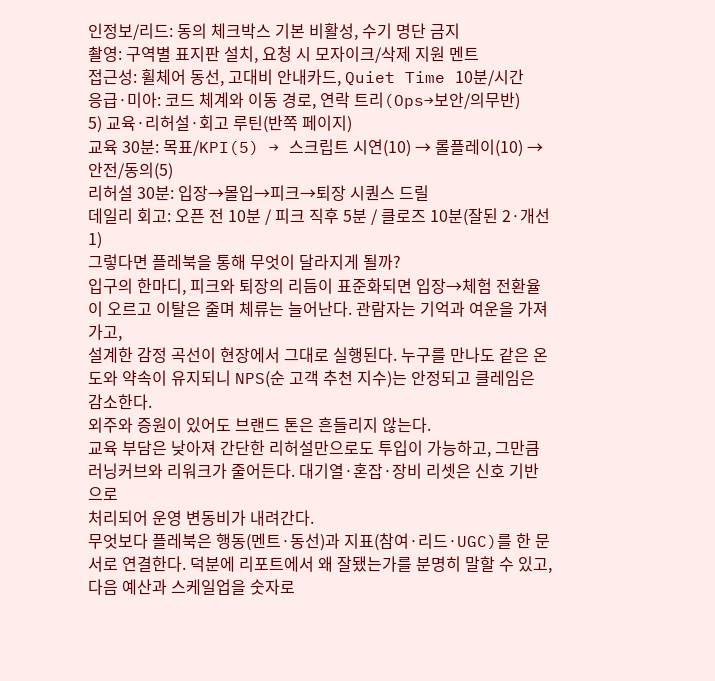인정보/리드: 동의 체크박스 기본 비활성, 수기 명단 금지
촬영: 구역별 표지판 설치, 요청 시 모자이크/삭제 지원 멘트
접근성: 휠체어 동선, 고대비 안내카드, Quiet Time 10분/시간
응급·미아: 코드 체계와 이동 경로, 연락 트리(Ops→보안/의무반)
5) 교육·리허설·회고 루틴(반쪽 페이지)
교육 30분: 목표/KPI(5) → 스크립트 시연(10) → 롤플레이(10) → 안전/동의(5)
리허설 30분: 입장→몰입→피크→퇴장 시퀀스 드릴
데일리 회고: 오픈 전 10분 / 피크 직후 5분 / 클로즈 10분(잘된 2·개선 1)
그렇다면 플레북을 통해 무엇이 달라지게 될까?
입구의 한마디, 피크와 퇴장의 리듬이 표준화되면 입장→체험 전환율이 오르고 이탈은 줄며 체류는 늘어난다. 관람자는 기억과 여운을 가져가고,
설계한 감정 곡선이 현장에서 그대로 실행된다. 누구를 만나도 같은 온도와 약속이 유지되니 NPS(순 고객 추천 지수)는 안정되고 클레임은 감소한다.
외주와 증원이 있어도 브랜드 톤은 흔들리지 않는다.
교육 부담은 낮아져 간단한 리허설만으로도 투입이 가능하고, 그만큼 러닝커브와 리워크가 줄어든다. 대기열·혼잡·장비 리셋은 신호 기반으로
처리되어 운영 변동비가 내려간다.
무엇보다 플레북은 행동(멘트·동선)과 지표(참여·리드·UGC)를 한 문서로 연결한다. 덕분에 리포트에서 왜 잘됐는가를 분명히 말할 수 있고,
다음 예산과 스케일업을 숫자로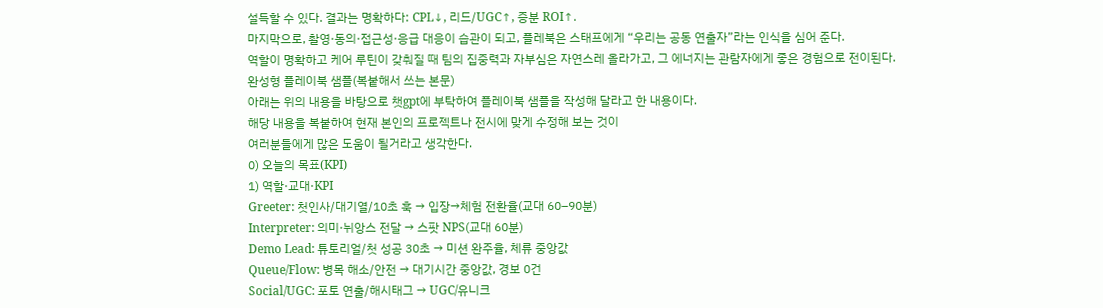설득할 수 있다. 결과는 명확하다: CPL↓, 리드/UGC↑, 증분 ROI↑.
마지막으로, 촬영·동의·접근성·응급 대응이 습관이 되고, 플레북은 스태프에게 “우리는 공동 연출자”라는 인식을 심어 준다.
역할이 명확하고 케어 루틴이 갖춰질 때 팀의 집중력과 자부심은 자연스레 올라가고, 그 에너지는 관람자에게 좋은 경험으로 전이된다.
완성형 플레이북 샘플(복붙해서 쓰는 본문)
아래는 위의 내용을 바탕으로 챗gpt에 부탁하여 플레이북 샘플을 작성해 달라고 한 내용이다.
해당 내용을 복붙하여 현재 본인의 프로젝트나 전시에 맞게 수정해 보는 것이
여러분들에게 많은 도움이 될거라고 생각한다.
0) 오늘의 목표(KPI)
1) 역할·교대·KPI
Greeter: 첫인사/대기열/10초 훅 → 입장→체험 전환율(교대 60–90분)
Interpreter: 의미·뉘앙스 전달 → 스팟 NPS(교대 60분)
Demo Lead: 튜토리얼/첫 성공 30초 → 미션 완주율, 체류 중앙값
Queue/Flow: 병목 해소/안전 → 대기시간 중앙값, 경보 0건
Social/UGC: 포토 연출/해시태그 → UGC/유니크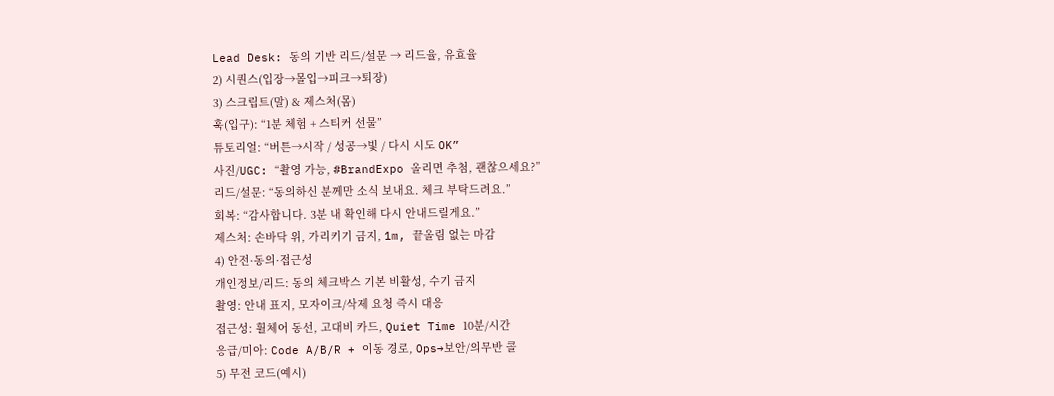Lead Desk: 동의 기반 리드/설문 → 리드율, 유효율
2) 시퀀스(입장→몰입→피크→퇴장)
3) 스크립트(말) & 제스처(몸)
훅(입구): “1분 체험 + 스티커 선물”
튜토리얼: “버튼→시작 / 성공→빛 / 다시 시도 OK”
사진/UGC: “촬영 가능, #BrandExpo 올리면 추첨, 괜찮으세요?”
리드/설문: “동의하신 분께만 소식 보내요. 체크 부탁드려요.”
회복: “감사합니다. 3분 내 확인해 다시 안내드릴게요.”
제스처: 손바닥 위, 가리키기 금지, 1m, 끝올림 없는 마감
4) 안전·동의·접근성
개인정보/리드: 동의 체크박스 기본 비활성, 수기 금지
촬영: 안내 표지, 모자이크/삭제 요청 즉시 대응
접근성: 휠체어 동선, 고대비 카드, Quiet Time 10분/시간
응급/미아: Code A/B/R + 이동 경로, Ops→보안/의무반 콜
5) 무전 코드(예시)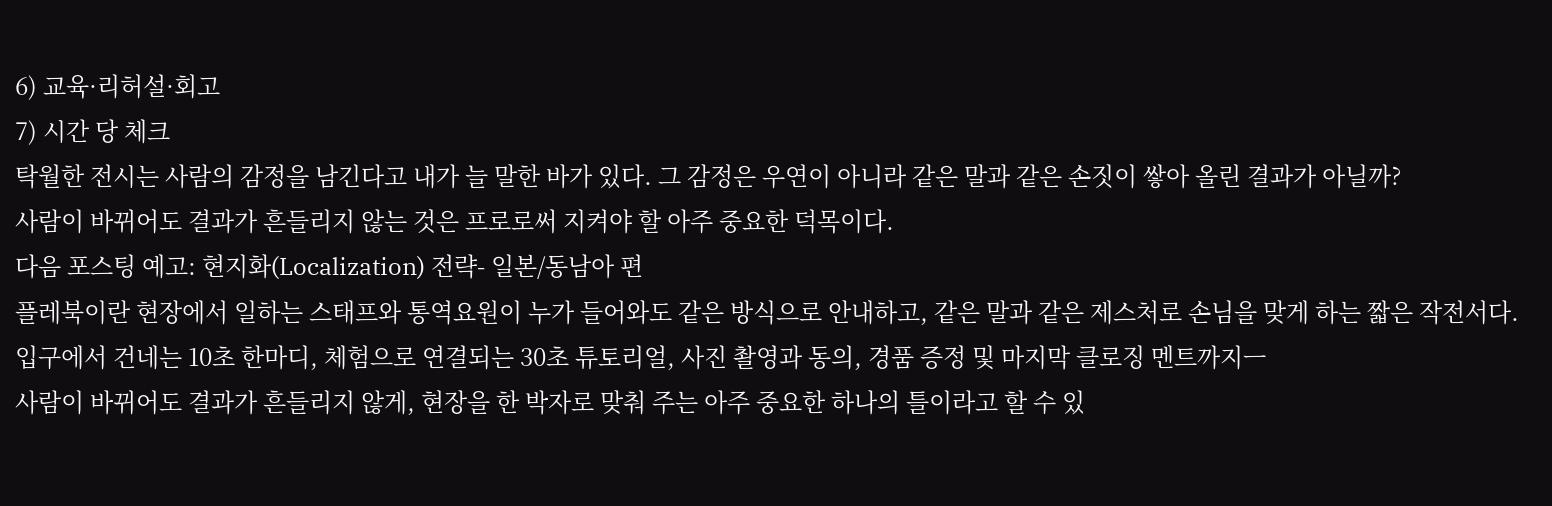6) 교육·리허설·회고
7) 시간 당 체크
탁월한 전시는 사람의 감정을 남긴다고 내가 늘 말한 바가 있다. 그 감정은 우연이 아니라 같은 말과 같은 손짓이 쌓아 올린 결과가 아닐까?
사람이 바뀌어도 결과가 흔들리지 않는 것은 프로로써 지켜야 할 아주 중요한 덕목이다.
다음 포스팅 예고: 현지화(Localization) 전략- 일본/동남아 편
플레북이란 현장에서 일하는 스태프와 통역요원이 누가 들어와도 같은 방식으로 안내하고, 같은 말과 같은 제스처로 손님을 맞게 하는 짧은 작전서다.
입구에서 건네는 10초 한마디, 체험으로 연결되는 30초 튜토리얼, 사진 촬영과 동의, 경품 증정 및 마지막 클로징 멘트까지ㅡ
사람이 바뀌어도 결과가 흔들리지 않게, 현장을 한 박자로 맞춰 주는 아주 중요한 하나의 틀이라고 할 수 있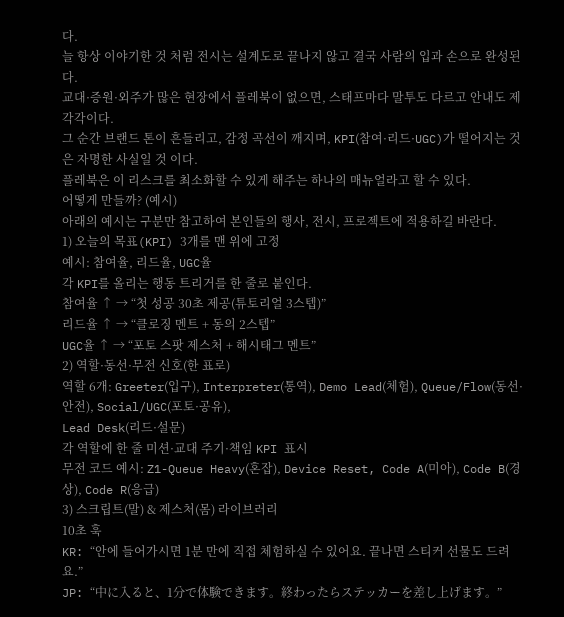다.
늘 항상 이야기한 것 처럼 전시는 설계도로 끝나지 않고 결국 사람의 입과 손으로 완성된다.
교대·증원·외주가 많은 현장에서 플레북이 없으면, 스태프마다 말투도 다르고 안내도 제각각이다.
그 순간 브랜드 톤이 흔들리고, 감정 곡선이 깨지며, KPI(참여·리드·UGC)가 떨어지는 것은 자명한 사실일 것 이다.
플레북은 이 리스크를 최소화할 수 있게 해주는 하나의 매뉴얼라고 할 수 있다.
어떻게 만들까? (예시)
아래의 예시는 구분만 참고하여 본인들의 행사, 전시, 프로젝트에 적용하길 바란다.
1) 오늘의 목표(KPI) 3개를 맨 위에 고정
예시: 참여율, 리드율, UGC율
각 KPI를 올리는 행동 트리거를 한 줄로 붙인다.
참여율 ↑ → “첫 성공 30초 제공(튜토리얼 3스텝)”
리드율 ↑ → “클로징 멘트 + 동의 2스텝”
UGC율 ↑ → “포토 스팟 제스처 + 해시태그 멘트”
2) 역할·동선·무전 신호(한 표로)
역할 6개: Greeter(입구), Interpreter(통역), Demo Lead(체험), Queue/Flow(동선·안전), Social/UGC(포토·공유),
Lead Desk(리드·설문)
각 역할에 한 줄 미션·교대 주기·책임 KPI 표시
무전 코드 예시: Z1-Queue Heavy(혼잡), Device Reset, Code A(미아), Code B(경상), Code R(응급)
3) 스크립트(말) & 제스처(몸) 라이브러리
10초 훅
KR: “안에 들어가시면 1분 만에 직접 체험하실 수 있어요. 끝나면 스티커 선물도 드려요.”
JP: “中に入ると、1分で体験できます。終わったらステッカーを差し上げます。”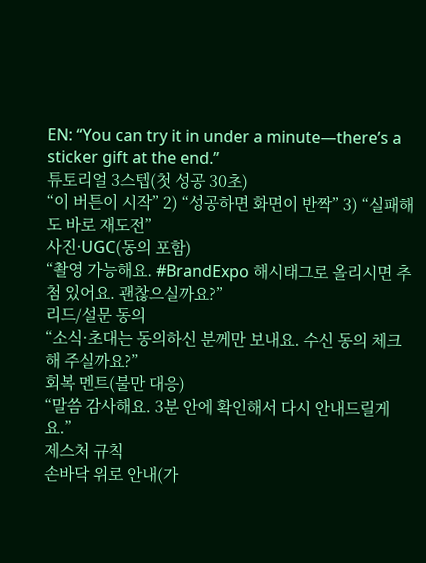EN: “You can try it in under a minute—there’s a sticker gift at the end.”
튜토리얼 3스텝(첫 성공 30초)
“이 버튼이 시작” 2) “성공하면 화면이 반짝” 3) “실패해도 바로 재도전”
사진·UGC(동의 포함)
“촬영 가능해요. #BrandExpo 해시태그로 올리시면 추첨 있어요. 괜찮으실까요?”
리드/설문 동의
“소식·초대는 동의하신 분께만 보내요. 수신 동의 체크해 주실까요?”
회복 멘트(불만 대응)
“말씀 감사해요. 3분 안에 확인해서 다시 안내드릴게요.”
제스처 규칙
손바닥 위로 안내(가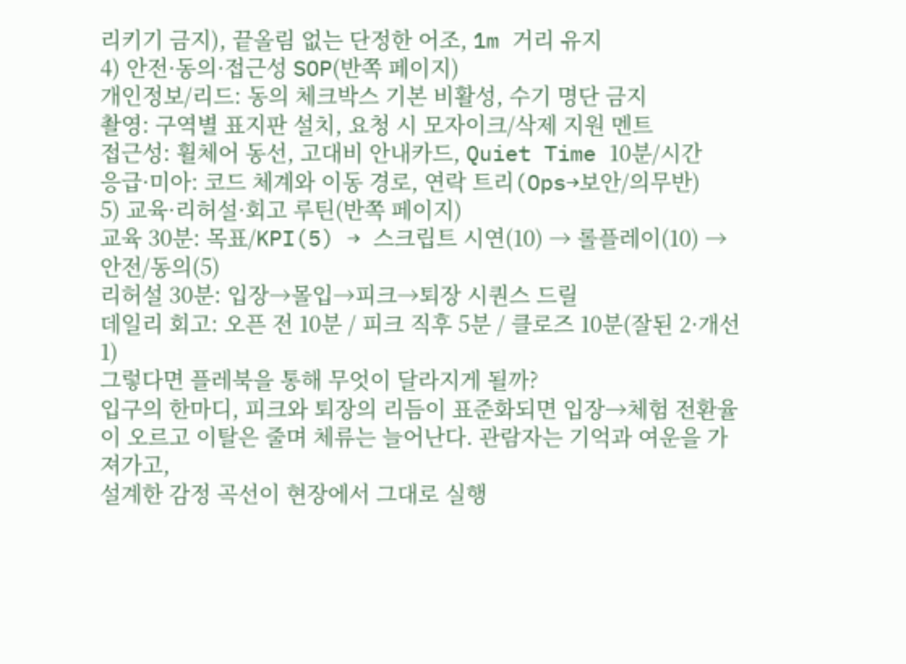리키기 금지), 끝올림 없는 단정한 어조, 1m 거리 유지
4) 안전·동의·접근성 SOP(반쪽 페이지)
개인정보/리드: 동의 체크박스 기본 비활성, 수기 명단 금지
촬영: 구역별 표지판 설치, 요청 시 모자이크/삭제 지원 멘트
접근성: 휠체어 동선, 고대비 안내카드, Quiet Time 10분/시간
응급·미아: 코드 체계와 이동 경로, 연락 트리(Ops→보안/의무반)
5) 교육·리허설·회고 루틴(반쪽 페이지)
교육 30분: 목표/KPI(5) → 스크립트 시연(10) → 롤플레이(10) → 안전/동의(5)
리허설 30분: 입장→몰입→피크→퇴장 시퀀스 드릴
데일리 회고: 오픈 전 10분 / 피크 직후 5분 / 클로즈 10분(잘된 2·개선 1)
그렇다면 플레북을 통해 무엇이 달라지게 될까?
입구의 한마디, 피크와 퇴장의 리듬이 표준화되면 입장→체험 전환율이 오르고 이탈은 줄며 체류는 늘어난다. 관람자는 기억과 여운을 가져가고,
설계한 감정 곡선이 현장에서 그대로 실행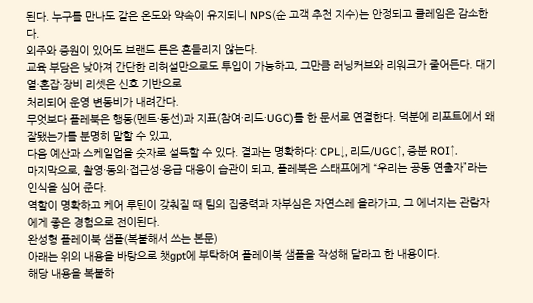된다. 누구를 만나도 같은 온도와 약속이 유지되니 NPS(순 고객 추천 지수)는 안정되고 클레임은 감소한다.
외주와 증원이 있어도 브랜드 톤은 흔들리지 않는다.
교육 부담은 낮아져 간단한 리허설만으로도 투입이 가능하고, 그만큼 러닝커브와 리워크가 줄어든다. 대기열·혼잡·장비 리셋은 신호 기반으로
처리되어 운영 변동비가 내려간다.
무엇보다 플레북은 행동(멘트·동선)과 지표(참여·리드·UGC)를 한 문서로 연결한다. 덕분에 리포트에서 왜 잘됐는가를 분명히 말할 수 있고,
다음 예산과 스케일업을 숫자로 설득할 수 있다. 결과는 명확하다: CPL↓, 리드/UGC↑, 증분 ROI↑.
마지막으로, 촬영·동의·접근성·응급 대응이 습관이 되고, 플레북은 스태프에게 “우리는 공동 연출자”라는 인식을 심어 준다.
역할이 명확하고 케어 루틴이 갖춰질 때 팀의 집중력과 자부심은 자연스레 올라가고, 그 에너지는 관람자에게 좋은 경험으로 전이된다.
완성형 플레이북 샘플(복붙해서 쓰는 본문)
아래는 위의 내용을 바탕으로 챗gpt에 부탁하여 플레이북 샘플을 작성해 달라고 한 내용이다.
해당 내용을 복붙하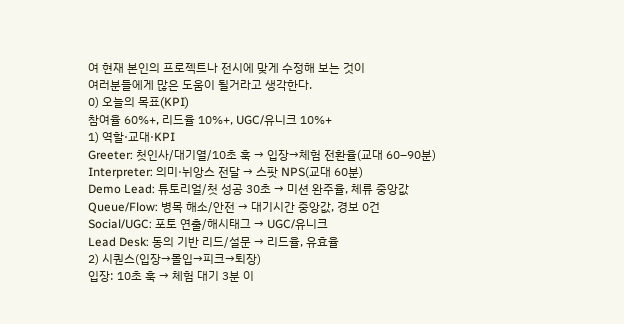여 현재 본인의 프로젝트나 전시에 맞게 수정해 보는 것이
여러분들에게 많은 도움이 될거라고 생각한다.
0) 오늘의 목표(KPI)
참여율 60%+, 리드율 10%+, UGC/유니크 10%+
1) 역할·교대·KPI
Greeter: 첫인사/대기열/10초 훅 → 입장→체험 전환율(교대 60–90분)
Interpreter: 의미·뉘앙스 전달 → 스팟 NPS(교대 60분)
Demo Lead: 튜토리얼/첫 성공 30초 → 미션 완주율, 체류 중앙값
Queue/Flow: 병목 해소/안전 → 대기시간 중앙값, 경보 0건
Social/UGC: 포토 연출/해시태그 → UGC/유니크
Lead Desk: 동의 기반 리드/설문 → 리드율, 유효율
2) 시퀀스(입장→몰입→피크→퇴장)
입장: 10초 훅 → 체험 대기 3분 이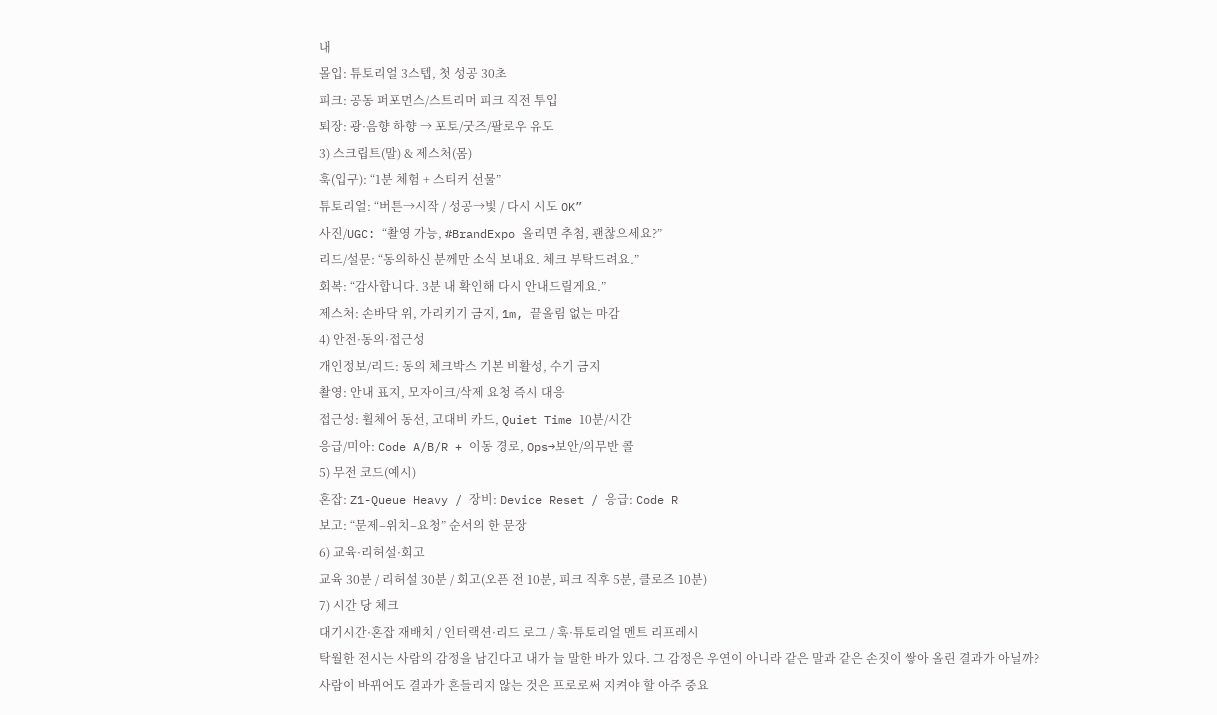내
몰입: 튜토리얼 3스텝, 첫 성공 30초
피크: 공동 퍼포먼스/스트리머 피크 직전 투입
퇴장: 광·음향 하향 → 포토/굿즈/팔로우 유도
3) 스크립트(말) & 제스처(몸)
훅(입구): “1분 체험 + 스티커 선물”
튜토리얼: “버튼→시작 / 성공→빛 / 다시 시도 OK”
사진/UGC: “촬영 가능, #BrandExpo 올리면 추첨, 괜찮으세요?”
리드/설문: “동의하신 분께만 소식 보내요. 체크 부탁드려요.”
회복: “감사합니다. 3분 내 확인해 다시 안내드릴게요.”
제스처: 손바닥 위, 가리키기 금지, 1m, 끝올림 없는 마감
4) 안전·동의·접근성
개인정보/리드: 동의 체크박스 기본 비활성, 수기 금지
촬영: 안내 표지, 모자이크/삭제 요청 즉시 대응
접근성: 휠체어 동선, 고대비 카드, Quiet Time 10분/시간
응급/미아: Code A/B/R + 이동 경로, Ops→보안/의무반 콜
5) 무전 코드(예시)
혼잡: Z1-Queue Heavy / 장비: Device Reset / 응급: Code R
보고: “문제–위치–요청” 순서의 한 문장
6) 교육·리허설·회고
교육 30분 / 리허설 30분 / 회고(오픈 전 10분, 피크 직후 5분, 클로즈 10분)
7) 시간 당 체크
대기시간·혼잡 재배치 / 인터랙션·리드 로그 / 훅·튜토리얼 멘트 리프레시
탁월한 전시는 사람의 감정을 남긴다고 내가 늘 말한 바가 있다. 그 감정은 우연이 아니라 같은 말과 같은 손짓이 쌓아 올린 결과가 아닐까?
사람이 바뀌어도 결과가 흔들리지 않는 것은 프로로써 지켜야 할 아주 중요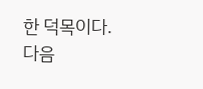한 덕목이다.
다음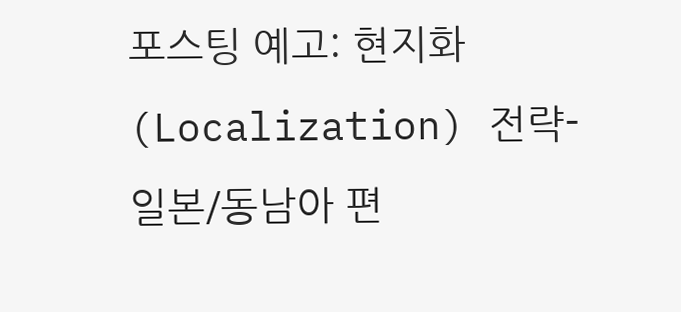포스팅 예고: 현지화(Localization) 전략- 일본/동남아 편